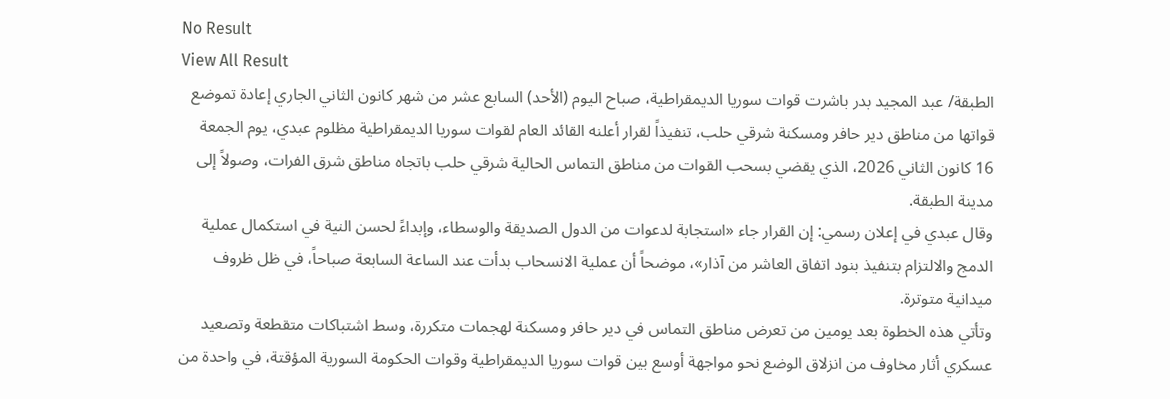No Result
View All Result
الطبقة/ عبد المجيد بدر باشرت قوات سوريا الديمقراطية، صباح اليوم (الأحد) السابع عشر من شهر كانون الثاني الجاري إعادة تموضع قواتها من مناطق دير حافر ومسكنة شرقي حلب، تنفيذاً لقرار أعلنه القائد العام لقوات سوريا الديمقراطية مظلوم عبدي، يوم الجمعة 16 كانون الثاني 2026، الذي يقضي بسحب القوات من مناطق التماس الحالية شرقي حلب باتجاه مناطق شرق الفرات، وصولاً إلى مدينة الطبقة.
وقال عبدي في إعلان رسمي: إن القرار جاء «استجابة لدعوات من الدول الصديقة والوسطاء، وإبداءً لحسن النية في استكمال عملية الدمج والالتزام بتنفيذ بنود اتفاق العاشر من آذار»، موضحاً أن عملية الانسحاب بدأت عند الساعة السابعة صباحاً، في ظل ظروف ميدانية متوترة.
وتأتي هذه الخطوة بعد يومين من تعرض مناطق التماس في دير حافر ومسكنة لهجمات متكررة، وسط اشتباكات متقطعة وتصعيد عسكري أثار مخاوف من انزلاق الوضع نحو مواجهة أوسع بين قوات سوريا الديمقراطية وقوات الحكومة السورية المؤقتة، في واحدة من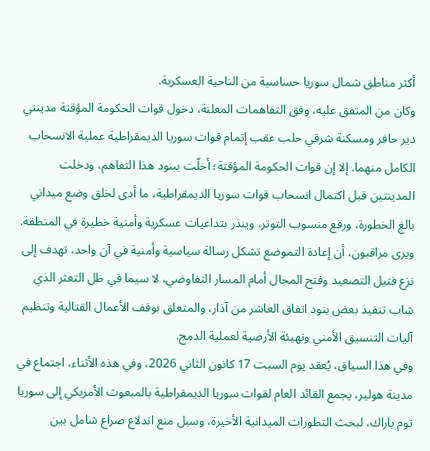أكثر مناطق شمال سوريا حساسية من الناحية العسكرية.
وكان من المتفق عليه، وفق التفاهمات المعلنة، دخول قوات الحكومة المؤقتة مدينتي دير حافر ومسكنة شرقي حلب عقب إتمام قوات سوريا الديمقراطية عملية الانسحاب الكامل منهما. إلا إن قوات الحكومة المؤقتة؛ أخلّت ببنود هذا التفاهم، ودخلت المدينتين قبل اكتمال انسحاب قوات سوريا الديمقراطية، ما أدى لخلق وضع ميداني بالغ الخطورة، ورفع منسوب التوتر، وينذر بتداعيات عسكرية وأمنية خطيرة في المنطقة.
ويرى مراقبون، أن إعادة التموضع تشكل رسالة سياسية وأمنية في آن واحد، تهدف إلى نزع فتيل التصعيد وفتح المجال أمام المسار التفاوضي، لا سيما في ظل التعثر الذي شاب تنفيذ بعض بنود اتفاق العاشر من آذار، والمتعلق بوقف الأعمال القتالية وتنظيم آليات التنسيق الأمني وتهيئة الأرضية لعملية الدمج.
وفي هذا السياق، يُعقد يوم السبت 17 كانون الثاني 2026، وفي هذه الأثناء، اجتماع في مدينة هولير، يجمع القائد العام لقوات سوريا الديمقراطية بالمبعوث الأمريكي إلى سوريا توم باراك، لبحث التطورات الميدانية الأخيرة، وسبل منع اندلاع صراع شامل بين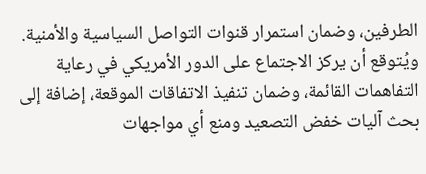الطرفين، وضمان استمرار قنوات التواصل السياسية والأمنية.
ويُتوقع أن يركز الاجتماع على الدور الأمريكي في رعاية التفاهمات القائمة، وضمان تنفيذ الاتفاقات الموقعة، إضافة إلى بحث آليات خفض التصعيد ومنع أي مواجهات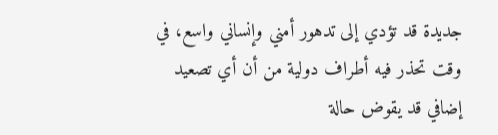جديدة قد تؤدي إلى تدهور أمني وإنساني واسع، في وقت تحذر فيه أطراف دولية من أن أي تصعيد إضافي قد يقوض حالة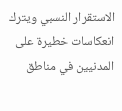الاستقرار النسبي ويترك انعكاسات خطيرة على المدنيين في مناطق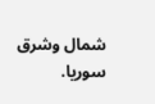شمال وشرق سوريا.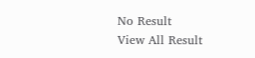No Result
View All Result